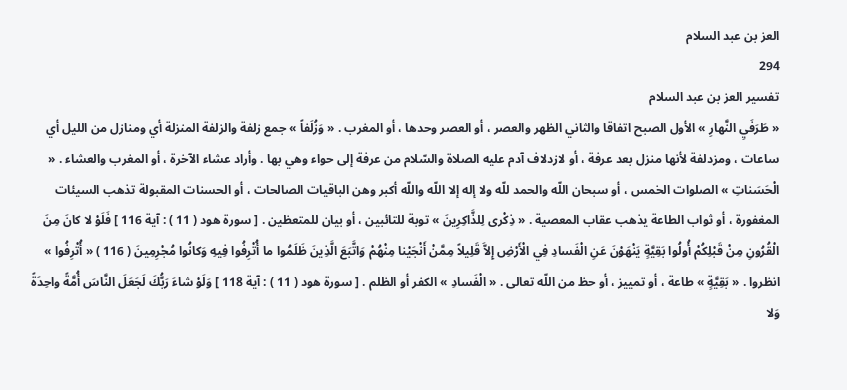العز بن عبد السلام
294
تفسير العز بن عبد السلام
« طَرَفَيِ النَّهارِ » الأول الصبح اتفاقا والثاني الظهر والعصر ، أو العصر وحدها ، أو المغرب . « وَزُلَفاً » جمع زلفة والزلفة المنزلة أي ومنازل من الليل أي ساعات ، ومزدلفة لأنها منزل بعد عرفة ، أو لازدلاف آدم عليه الصلاة والسّلام من عرفة إلى حواء وهي بها . وأراد عشاء الآخرة ، أو المغرب والعشاء . « الْحَسَناتِ » الصلوات الخمس ، أو سبحان اللّه والحمد للّه ولا إله إلا اللّه واللّه أكبر وهن الباقيات الصالحات ، أو الحسنات المقبولة تذهب السيئات المغفورة ، أو ثواب الطاعة يذهب عقاب المعصية . « ذِكْرى لِلذَّاكِرِينَ » توبة للتائبين ، أو بيان للمتعظين . [ سورة هود ( 11 ) : آية 116 ] فَلَوْ لا كانَ مِنَ الْقُرُونِ مِنْ قَبْلِكُمْ أُولُوا بَقِيَّةٍ يَنْهَوْنَ عَنِ الْفَسادِ فِي الْأَرْضِ إِلاَّ قَلِيلاً مِمَّنْ أَنْجَيْنا مِنْهُمْ وَاتَّبَعَ الَّذِينَ ظَلَمُوا ما أُتْرِفُوا فِيهِ وَكانُوا مُجْرِمِينَ ( 116 ) « أُتْرِفُوا » انظروا . « بَقِيَّةٍ » طاعة ، أو تمييز ، أو حظ من اللّه تعالى . « الْفَسادِ » الكفر أو الظلم . [ سورة هود ( 11 ) : آية 118 ] وَلَوْ شاءَ رَبُّكَ لَجَعَلَ النَّاسَ أُمَّةً واحِدَةً وَلا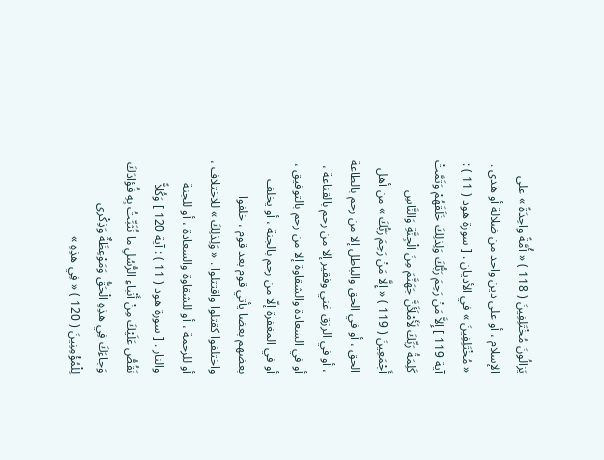يَزالُونَ مُخْتَلِفِينَ ( 118 ) « أُمَّةً واحِدَةً » على الإسلام ، أو على دين واحد من ضلالة أو هدى . « مُخْتَلِفِينَ » في الأديان . [ سورة هود ( 11 ) : آية 119 ] إِلاَّ مَنْ رَحِمَ رَبُّكَ وَلِذلِكَ خَلَقَهُمْ وَتَمَّتْ كَلِمَةُ رَبِّكَ لَأَمْلَأَنَّ جَهَنَّمَ مِنَ الْجِنَّةِ وَالنَّاسِ أَجْمَعِينَ ( 119 ) « إِلَّا مَنْ رَحِمَ رَبُّكَ » من أهل الحق ، أو في الحق والباطل إلا من رحم بالطاعة ، أو في الرزق غني وفقير إلا من رحم بالقناعة ، أو في السعادة والشقاوة إلا من رحم بالتوفيق ، أو في المغفرة إلّا من رحم بالجنة ، أو يخلف بعضهم بعضا يأتي قوم بعد قوم ، خلفوا واختلفوا كقتلوا واقتتلوا . « وَلِذلِكَ » للاختلاف ، أو للرحمة ، أو للشقاوة والسعادة ، أو للجنة والنار . [ سورة هود ( 11 ) : آية 120 ] وَكُلاًّ نَقُصُّ عَلَيْكَ مِنْ أَنْباءِ الرُّسُلِ ما نُثَبِّتُ بِهِ فُؤادَكَ وَجاءَكَ فِي هذِهِ الْحَقُّ وَمَوْعِظَةٌ وَذِكْرى لِلْمُؤْمِنِينَ ( 120 ) « فِي هذِهِ »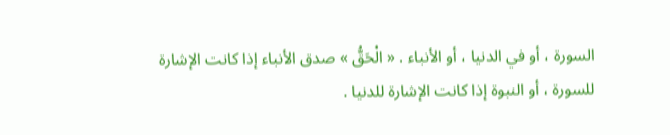السورة ، أو في الدنيا ، أو الأنباء . « الْحَقُّ » صدق الأنباء إذا كانت الإشارة للسورة ، أو النبوة إذا كانت الإشارة للدنيا .